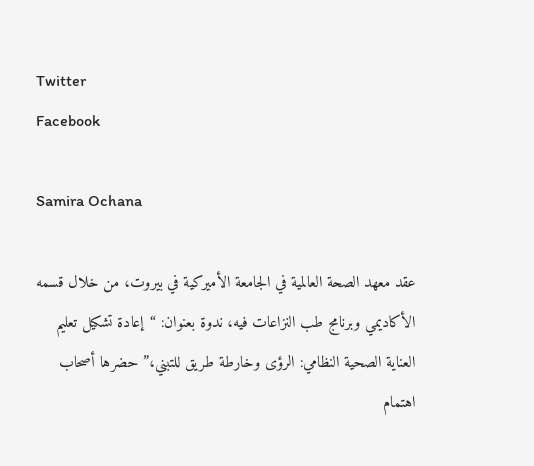Twitter
Facebook

Samira Ochana

عقد معهد الصحة العالمية في الجامعة الأميركية في بيروت، من خلال قسمه الأكاديمي وبرنامج طب النزاعات فيه، ندوة بعنوان: “إعادة تشكيل تعليم العناية الصحية النظامي: الرؤى وخارطة طريق للتبني،” حضرها أصحاب اهتمام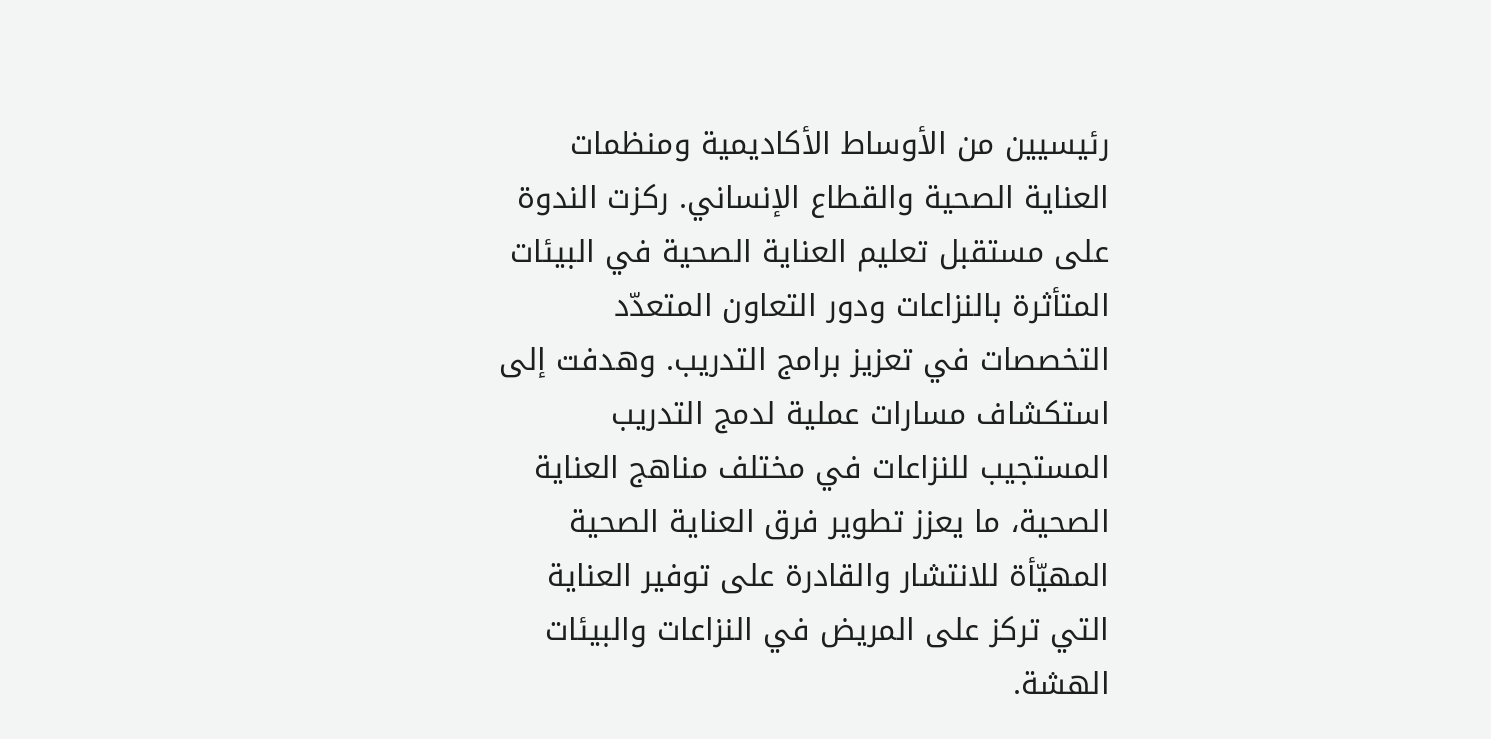رئيسيين من الأوساط الأكاديمية ومنظمات العناية الصحية والقطاع الإنساني. ركزت الندوة على مستقبل تعليم العناية الصحية في البيئات المتأثرة بالنزاعات ودور التعاون المتعدّد التخصصات في تعزيز برامج التدريب. وهدفت إلى استكشاف مسارات عملية لدمج التدريب المستجيب للنزاعات في مختلف مناهج العناية الصحية، ما يعزز تطوير فرق العناية الصحية المهيّأة للانتشار والقادرة على توفير العناية التي تركز على المريض في النزاعات والبيئات الهشة.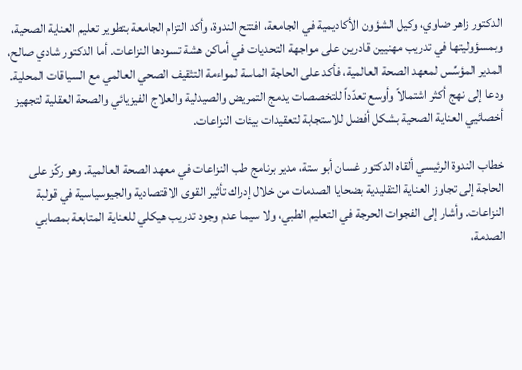الدكتور زاهر ضاوي، وكيل الشؤون الأكاديمية في الجامعة، افتتح الندوة، وأكد التزام الجامعة بتطوير تعليم العناية الصحية، وبمسؤوليتها في تدريب مهنيين قادرين على مواجهة التحديات في أماكن هشة تسودها النزاعات. أما الدكتور شادي صالح، المدير المؤسِّس لمعهد الصحة العالمية، فأكد على الحاجة الماسة لمواءمة التثقيف الصحي العالمي مع السياقات المحلية. ودعا إلى نهج أكثر اشتمالاً وأوسع تعدّداً للتخصصات يدمج التمريض والصيدلية والعلاج الفيزيائي والصحة العقلية لتجهيز أخصائيي العناية الصحية بشكل أفضل للاستجابة لتعقيدات بيئات النزاعات.

خطاب الندوة الرئيسي ألقاه الدكتور غسان أبو ستة، مدير برنامج طب النزاعات في معهد الصحة العالمية. وهو ركّز على الحاجة إلى تجاوز العناية التقليدية بضحايا الصدمات من خلال إدراك تأثير القوى الاقتصادية والجيوسياسية في قولبة النزاعات. وأشار إلى الفجوات الحرجة في التعليم الطبي، ولا سيما عدم وجود تدريب هيكلي للعناية المتابعة بمصابي الصدمة،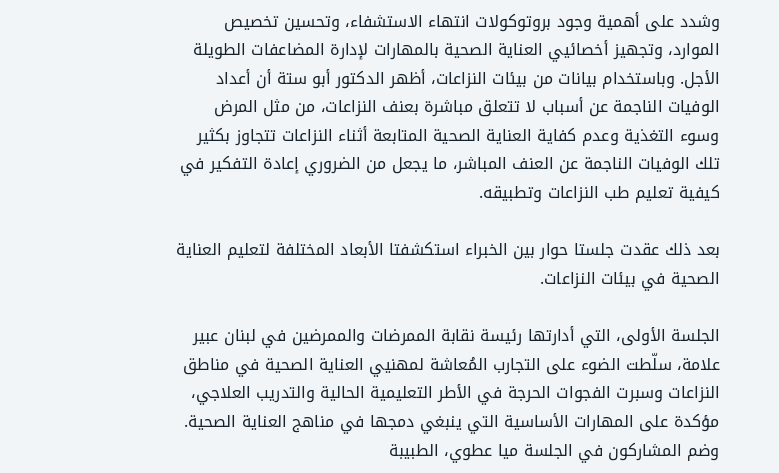وشدد على أهمية وجود بروتوكولات انتهاء الاستشفاء، وتحسين تخصيص الموارد، وتجهيز أخصائيي العناية الصحية بالمهارات لإدارة المضاعفات الطويلة الأجل. وباستخدام بيانات من بيئات النزاعات، أظهر الدكتور أبو ستة أن أعداد الوفيات الناجمة عن أسباب لا تتعلق مباشرة بعنف النزاعات، من مثل المرض وسوء التغذية وعدم كفاية العناية الصحية المتابعة أثناء النزاعات تتجاوز بكثير تلك الوفيات الناجمة عن العنف المباشر، ما يجعل من الضروري إعادة التفكير في كيفية تعليم طب النزاعات وتطبيقه.

بعد ذلك عقدت جلستا حوار بين الخبراء استكشفتا الأبعاد المختلفة لتعليم العناية الصحية في بيئات النزاعات.

الجلسة الأولى، التي أدارتها رئيسة نقابة الممرضات والممرضين في لبنان عبير علامة، سلّطت الضوء على التجارب المُعاشة لمهنيي العناية الصحية في مناطق النزاعات وسبرت الفجوات الحرجة في الأطر التعليمية الحالية والتدريب العلاجي، مؤكدة على المهارات الأساسية التي ينبغي دمجها في مناهج العناية الصحية. وضم المشاركون في الجلسة ميا عطوي، الطبيبة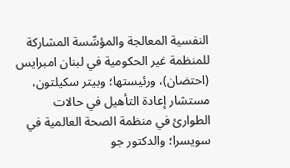النفسية المعالجة والمؤسِّسة المشاركة للمنظمة غير الحكومية في لبنان امبرايس (احتضان)، ورئيستها؛ وبيتر سكيلتون، مستشار إعادة التأهيل في حالات الطوارئ في منظمة الصحة العالمية في سويسرا؛ والدكتور جو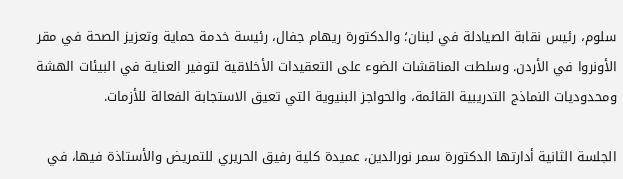سلوم، رئيس نقابة الصيادلة في لبنان؛ والدكتورة ريهام جفال، رئيسة خدمة حماية وتعزيز الصحة في مقر الأونروا في الأردن. وسلطت المناقشات الضوء على التعقيدات الأخلاقية لتوفير العناية في البيئات الهشة ومحدوديات النماذج التدريبية القائمة، والحواجز البنيوية التي تعيق الاستجابة الفعالة للأزمات.

الجلسة الثانية أدارتها الدكتورة سمر نورالدين، عميدة كلية رفيق الحريري للتمريض والأستاذة فيها، في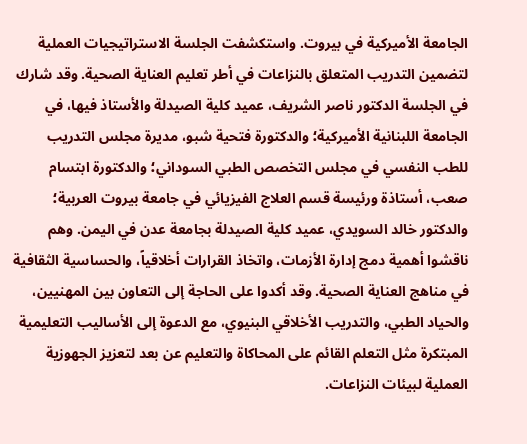الجامعة الأميركية في بيروت. واستكشفت الجلسة الاستراتيجيات العملية لتضمين التدريب المتعلق بالنزاعات في أطر تعليم العناية الصحية. وقد شارك في الجلسة الدكتور ناصر الشريف، عميد كلية الصيدلة والأستاذ فيها، في الجامعة اللبنانية الأميركية؛ والدكتورة فتحية شبو، مديرة مجلس التدريب للطب النفسي في مجلس التخصص الطبي السوداني؛ والدكتورة ابتسام صعب، أستاذة ورئيسة قسم العلاج الفيزيائي في جامعة بيروت العربية؛ والدكتور خالد السويدي، عميد كلية الصيدلة بجامعة عدن في اليمن. وهم ناقشوا أهمية دمج إدارة الأزمات، واتخاذ القرارات أخلاقياً، والحساسية الثقافية في مناهج العناية الصحية. وقد أكدوا على الحاجة إلى التعاون بين المهنيين، والحياد الطبي، والتدريب الأخلاقي البنيوي، مع الدعوة إلى الأساليب التعليمية المبتكرة مثل التعلم القائم على المحاكاة والتعليم عن بعد لتعزيز الجهوزية العملية لبيئات النزاعات.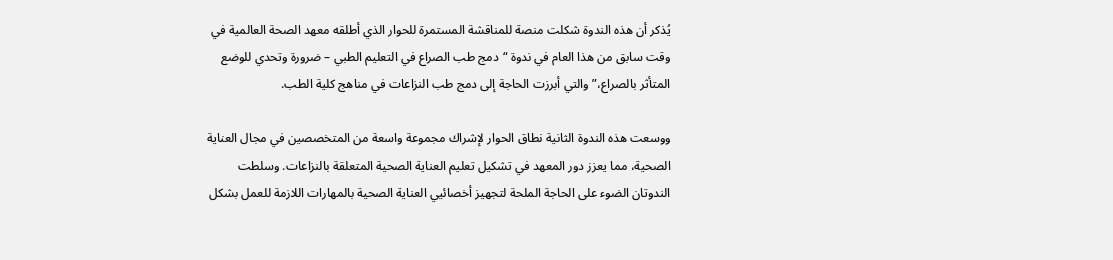يُذكر أن هذه الندوة شكلت منصة للمناقشة المستمرة للحوار الذي أطلقه معهد الصحة العالمية في وقت سابق من هذا العام في ندوة “دمج طب الصراع في التعليم الطبي – ضرورة وتحدي للوضع المتأثر بالصراع،” والتي أبرزت الحاجة إلى دمج طب النزاعات في مناهج كلية الطب.

ووسعت هذه الندوة الثانية نطاق الحوار لإشراك مجموعة واسعة من المتخصصين في مجال العناية الصحية، مما يعزز دور المعهد في تشكيل تعليم العناية الصحية المتعلقة بالنزاعات. وسلطت الندوتان الضوء على الحاجة الملحة لتجهيز أخصائيي العناية الصحية بالمهارات اللازمة للعمل بشكل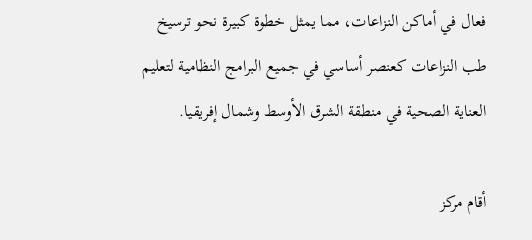فعال في أماكن النزاعات، مما يمثل خطوة كبيرة نحو ترسيخ طب النزاعات كعنصر أساسي في جميع البرامج النظامية لتعليم العناية الصحية في منطقة الشرق الأوسط وشمال إفريقيا.

أقام مركز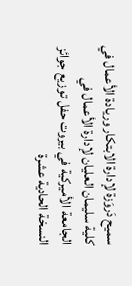سميح دَروَزة لإدارة الابتكار وريادة الأعمال في كلية سليمان العليان لإدارة الأعمال في الجامعة الأميركية في بيروت حفل توزيع جوائز النسخة الحادية عشرة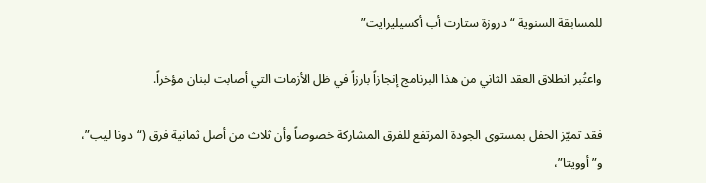للمسابقة السنوية “دروزة ستارت أب أكسيليرايت”

واعتُبر انطلاق العقد الثاني من هذا البرنامج إنجازاً بارزاً في ظل الأزمات التي أصابت لبنان مؤخراً.

فقد تميّز الحفل بمستوى الجودة المرتفع للفرق المشاركة خصوصاً وأن ثلاث من أصل ثمانية فرق (“دونا ليب”، و”أوويتا”،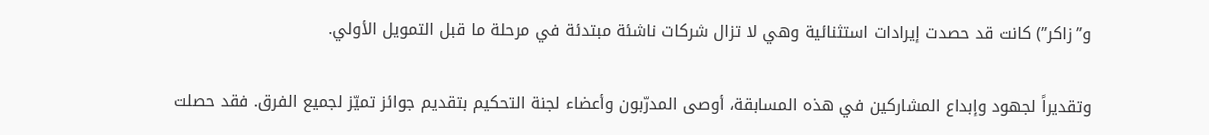و”زاكر”) كانت قد حصدت إيرادات استثنائية وهي لا تزال شركات ناشئة مبتدئة في مرحلة ما قبل التمويل الأولي.

وتقديراً لجهود وإبداع المشاركين في هذه المسابقة، أوصى المدرّبون وأعضاء لجنة التحكيم بتقديم جوائز تميّز لجميع الفرق. فقد حصلت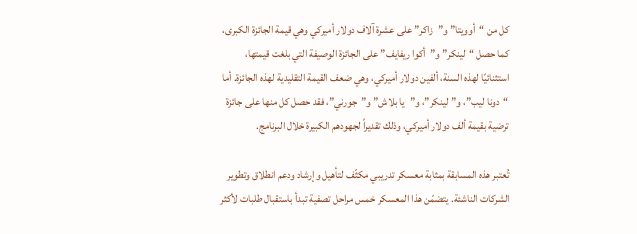كل من “أوويتا” و”زاكر” على عشرة آلاف دولار أميركي وهي قيمة الجائزة الكبرى، كما حصل “لينكر” و”أكوا ريفايف” على الجائزة الوصيفة التي بلغت قيمتها، استثنائيًا لهذه السنة، ألفين دولار أميركي، وهي ضعف القيمة التقليدية لهذه الجائزة. أما “دونا ليب”، و”لينكر”، و”يا بلاش” و”جورني”، فقد حصل كل منها على جائزة ترضية بقيمة ألف دولار أميركي، وذلك تقديراً لجهودهم الكبيرة خلال البرنامج.

تُعتبر هذه المسابقة بمثابة معسكر تدريبي مكثّف لتأهيل وإرشاد ودعم انطلاق وتطوير الشركات الناشئة. يتضمّن هذا المعسكر خمس مراحل تصفية تبدأ باستقبال طلبات لأكثر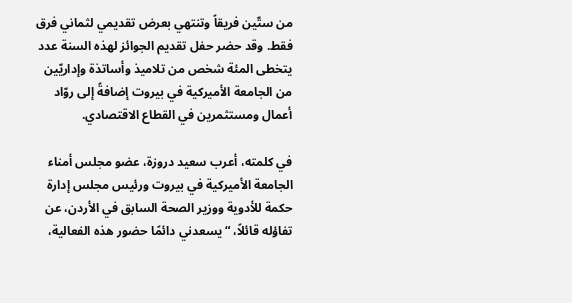من ستّين فريقاً وتنتهي بعرض تقديمي لثماني فرق فقط. وقد حضر حفل تقديم الجوائز لهذه السنة عدد يتخطى المئة شخص من تلاميذ وأساتذة وإداريّين من الجامعة الأميركية في بيروت إضافةً إلى روّاد أعمال ومستثمرين في القطاع الاقتصادي.

في كلمته، أعرب سعيد دروزة، عضو مجلس أمناء الجامعة الأميركية في بيروت ورئيس مجلس إدارة حكمة للأدوية ووزير الصحة السابق في الأردن، عن تفاؤله قائلاً، “يسعدني دائمًا حضور هذه الفعالية،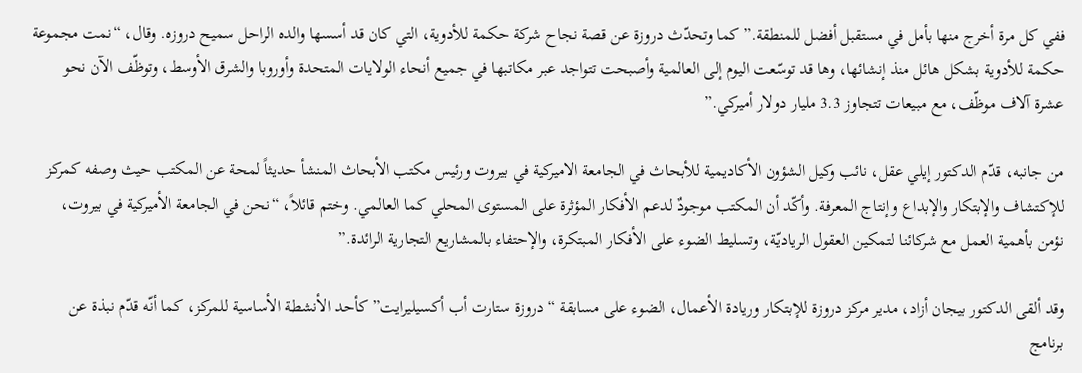ففي كل مرة أخرج منها بأمل في مستقبل أفضل للمنطقة.” كما وتحدّث دروزة عن قصة نجاح شركة حكمة للأدوية، التي كان قد أسسها والده الراحل سميح دروزه. وقال، “نمت مجموعة حكمة للأدوية بشكل هائل منذ إنشائها، وها قد توسّعت اليوم إلى العالمية وأصبحت تتواجد عبر مكاتبها في جميع أنحاء الولايات المتحدة وأوروبا والشرق الأوسط، وتوظّف الآن نحو عشرة آلاف موظّف، مع مبيعات تتجاوز 3.3 مليار دولار أميركي.”

من جانبه، قدّم الدكتور إيلي عقل، نائب وكيل الشؤون الأكاديمية للأبحاث في الجامعة الاميركية في بيروت ورئيس مكتب الأبحاث المنشأ حديثاً لمحة عن المكتب حيث وصفه كمركز للإكتشاف والإبتكار والإبداع وإنتاج المعرفة. وأكّد أن المكتب موجودٌ لدعم الأفكار المؤثرة على المستوى المحلي كما العالمي. وختم قائلاً، “نحن في الجامعة الأميركية في بيروت، نؤمن بأهمية العمل مع شركائنا لتمكين العقول الرياديّة، وتسليط الضوء على الأفكار المبتكرة، والإحتفاء بالمشاريع التجارية الرائدة.”

وقد ألقى الدكتور بيجان أزاد، مدير مركز دروزة للإبتكار وريادة الأعمال، الضوء على مسابقة “دروزة ستارت أب أكسيليرايت” كأحد الأنشطة الأساسية للمركز، كما أنّه قدّم نبذة عن برنامج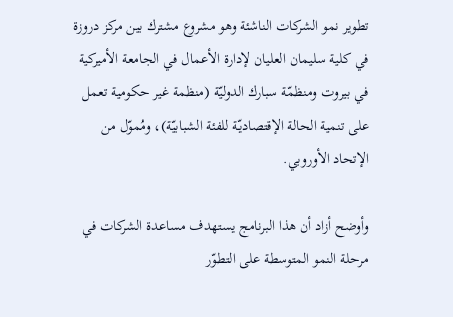تطوير نمو الشركات الناشئة وهو مشروع مشترك بين مركز دروزة في كلية سليمان العليان لإدارة الأعمال في الجامعة الأميركية في بيروت ومنظمّة سبارك الدوليّة (منظمة غير حكومية تعمل على تنمية الحالة الإقتصاديّة للفئة الشبابيّة)، ومُموّل من الإتحاد الأوروبي.

وأوضح أزاد أن هذا البرنامج يستهدف مساعدة الشركات في مرحلة النمو المتوسطة على التطوّر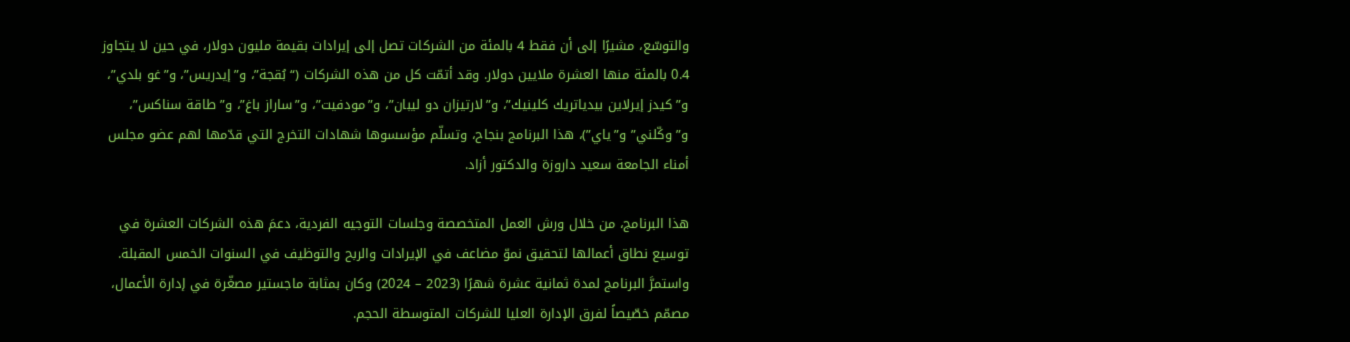والتوسّع، مشيرًا إلى أن فقط 4 بالمئة من الشركات تصل إلى إيرادات بقيمة مليون دولار، في حين لا يتجاوز 0.4 بالمئة منها العشرة ملايين دولار. وقد أتمّت كل من هذه الشركات (“بُقجة”، و”إيدريس”، و”غو بلدي”، و”كيدز إيرلاين بيدياتريك كلينيك”، و”لارتيزان دو ليبان”، و”مودفيت”، و”ساراز باغ”، و”طاقة سناكس”، و”وكّلني” و”ياي”)، هذا البرنامج بنجاح، وتسلّم مؤسسوها شهادات التخرج التي قدّمها لهم عضو مجلس أمناء الجامعة سعيد داروزة والدكتور أزاد.

هذا البرنامج، من خلال ورش العمل المتخصصة وجلسات التوجيه الفردية، دعمَ هذه الشركات العشرة في توسيع نطاق أعمالها لتحقيق نموّ مضاعف في الإيرادات والربح والتوظيف في السنوات الخمس المقبلة. واستمرَّ البرنامج لمدة ثمانية عشرة شهرًا (2023 – 2024) وكان بمثابة ماجستير مصغّرة في إدارة الأعمال، مصمّم خصّيصاً لفرق الإدارة العليا للشركات المتوسطة الحجم.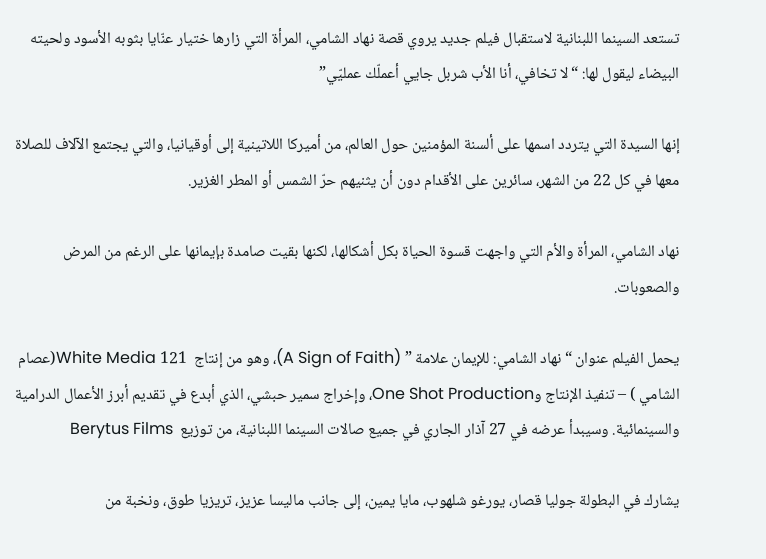تستعد السينما اللبنانية لاستقبال فيلم جديد يروي قصة نهاد الشامي، المرأة التي زارها ختيار عنّايا بثوبه الأسود ولحيته البيضاء ليقول لها: “لا تخافي، أنا الأب شربل جايي أعملّك عمليّي”

إنها السيدة التي يتردد اسمها على ألسنة المؤمنين حول العالم، من أميركا اللاتينية إلى أوقيانيا، والتي يجتمع الآلاف للصلاة معها في كل 22 من الشهر، سائرين على الأقدام دون أن يثنيهم حرّ الشمس أو المطر الغزير.

نهاد الشامي، المرأة والأم التي واجهت قسوة الحياة بكل أشكالها، لكنها بقيت صامدة بإيمانها على الرغم من المرض والصعوبات.

يحمل الفيلم عنوان “نهاد الشامي: للإيمان علامة ” (A Sign of Faith)، وهو من إنتاج  White Media 121(عصام الشامي ) – تنفيذ الإنتاج وOne Shot Production، وإخراج سمير حبشي، الذي أبدع في تقديم أبرز الأعمال الدرامية والسينمائية. وسيبدأ عرضه في 27 آذار الجاري في جميع صالات السينما اللبنانية، من توزيع  Berytus Films

يشارك في البطولة جوليا قصار، يورغو شلهوب، مايا يمين، إلى جانب ماليسا عزيز، تريزيا طوق، ونخبة من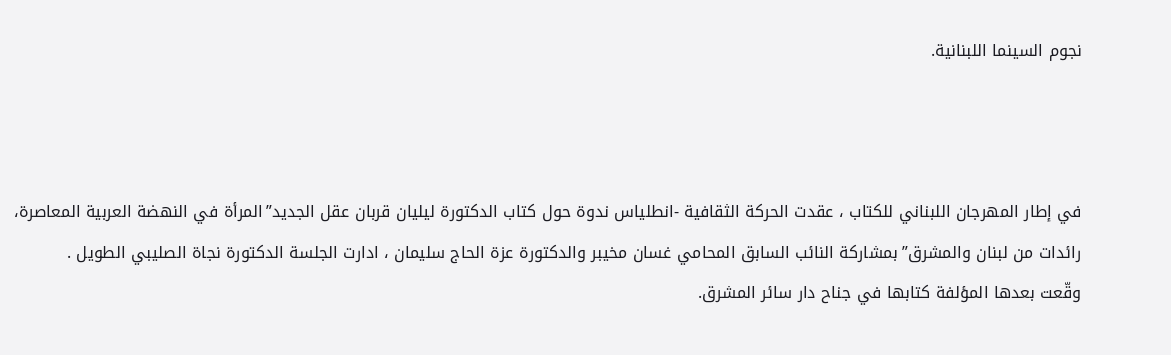نجوم السينما اللبنانية.



في إطار المهرجان اللبناني للكتاب ، عقدت الحركة الثقافية -انطلياس ندوة حول كتاب الدكتورة ليليان قربان عقل الجديد”المرأة في النهضة العربية المعاصرة، رائدات من لبنان والمشرق”بمشاركة النائب السابق المحامي غسان مخيبر والدكتورة عزة الحاج سليمان ، ادارت الجلسة الدكتورة نجاة الصليبي الطويل .
وقّعت بعدها المؤلفة كتابها في جناح دار سائر المشرق.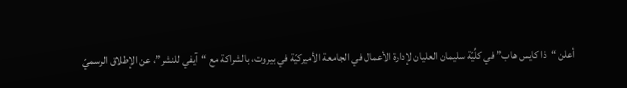أعلن “ذا كايس هاب” في كلِّيّة سليمان العليان لإدارة الأعمال في الجامعة الأميركيّة في بيروت، بالشراكة مع “آيفي للنشر”، عن الإطلاق الرسميّ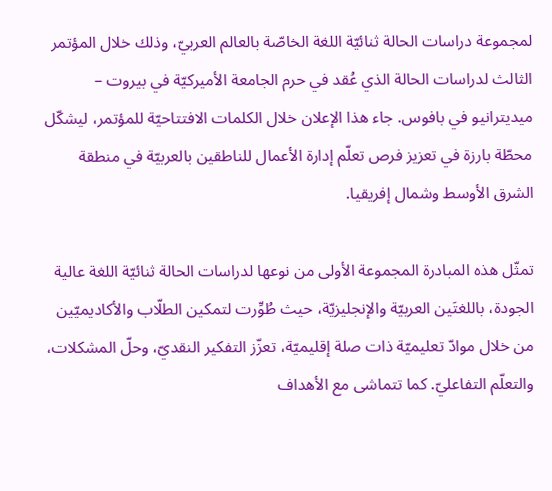لمجموعة دراسات الحالة ثنائيّة اللغة الخاصّة بالعالم العربيّ، وذلك خلال المؤتمر الثالث لدراسات الحالة الذي عُقد في حرم الجامعة الأميركيّة في بيروت – ميديترانيو في بافوس. جاء هذا الإعلان خلال الكلمات الافتتاحيّة للمؤتمر، ليشكّل محطّة بارزة في تعزيز فرص تعلّم إدارة الأعمال للناطقين بالعربيّة في منطقة الشرق الأوسط وشمال إفريقيا.

تمثّل هذه المبادرة المجموعة الأولى من نوعها لدراسات الحالة ثنائيّة اللغة عالية الجودة، باللغتَين العربيّة والإنجليزيّة، حيث طُوِّرت لتمكين الطلّاب والأكاديميّين من خلال موادّ تعليميّة ذات صلة إقليميّة، تعزّز التفكير النقديّ، وحلّ المشكلات، والتعلّم التفاعليّ. كما تتماشى مع الأهداف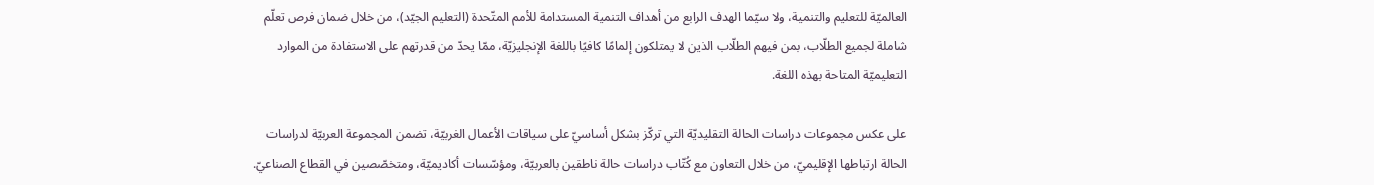العالميّة للتعليم والتنمية، ولا سيّما الهدف الرابع من أهداف التنمية المستدامة للأمم المتّحدة (التعليم الجيّد)، من خلال ضمان فرص تعلّم شاملة لجميع الطلّاب، بمن فيهم الطلّاب الذين لا يمتلكون إلمامًا كافيًا باللغة الإنجليزيّة، ممّا يحدّ من قدرتهم على الاستفادة من الموارد التعليميّة المتاحة بهذه اللغة.

على عكس مجموعات دراسات الحالة التقليديّة التي تركّز بشكل أساسيّ على سياقات الأعمال الغربيّة، تضمن المجموعة العربيّة لدراسات الحالة ارتباطها الإقليميّ، من خلال التعاون مع كُتّاب دراسات حالة ناطقين بالعربيّة، ومؤسّسات أكاديميّة، ومتخصّصين في القطاع الصناعيّ.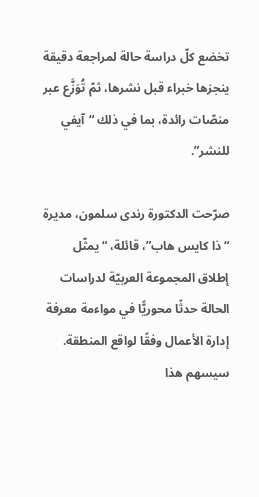تخضع كلّ دراسة حالة لمراجعة دقيقة ينجزها خبراء قبل نشرها، ثمّ تُوَزَّع عبر منصّات رائدة، بما في ذلك “آيفي للنشر”.

صرّحت الدكتورة رندى سلمون، مديرة “ذا كايس هاب”، قائلة، “يمثّل إطلاق المجموعة العربيّة لدراسات الحالة حدثًا محوريًّا في مواءمة معرفة إدارة الأعمال وفقًا لواقع المنطقة. سيسهم هذا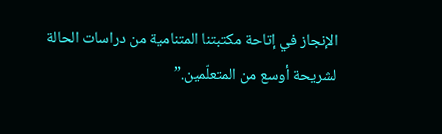الإنجاز في إتاحة مكتبتنا المتنامية من دراسات الحالة لشريحة أوسع من المتعلّمين.”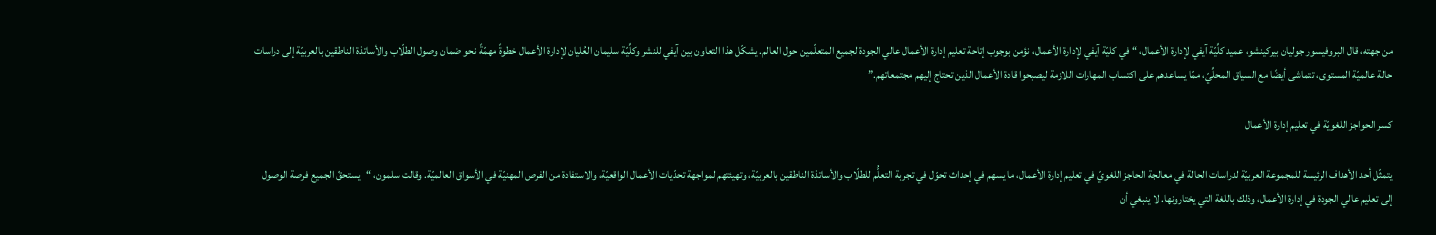من جهته، قال البروفيسور جوليان بيركينشو، عميد كلِّيّة آيفي لإدارة الأعمال، “في كليّة آيفي لإدارة الأعمال، نؤمن بوجوب إتاحة تعليم إدارة الأعمال عالي الجودة لجميع المتعلّمين حول العالم. يشكّل هذا التعاون بين آيفي للنشر وكلِّيّة سليمان العُليان لإدارة الأعمال خطوةً مهمّةً نحو ضمان وصول الطلّاب والأساتذة الناطقين بالعربيّة إلى دراسات حالة عالميّة المستوى، تتماشى أيضًا مع السياق المحلِّيّ، ممّا يساعدهم على اكتساب المهارات اللازمة ليصبحوا قادة الأعمال الذين تحتاج إليهم مجتمعاتهم.”

كسر الحواجز اللغويّة في تعليم إدارة الأعمال

يتمثّل أحد الأهداف الرئيسة للمجموعة العربيّة لدراسات الحالة في معالجة الحاجز اللغويّ في تعليم إدارة الأعمال، ما يسهم في إحداث تحوّل في تجربة التعلُّم للطلّاب والأساتذة الناطقين بالعربيّة، وتهيئتهم لمواجهة تحدّيات الأعمال الواقعيّة، والاستفادة من الفرص المهنيّة في الأسواق العالميّة. وقالت سلمون، “يستحقّ الجميع فرصة الوصول إلى تعليم عالي الجودة في إدارة الأعمال، وذلك باللغة التي يختارونها. لا ينبغي أن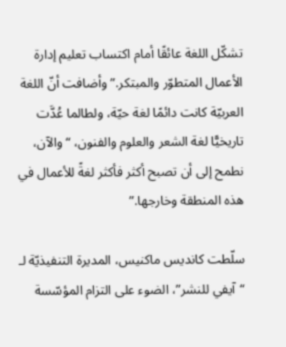تشكّل اللغة عائقًا أمام اكتساب تعليم إدارة الأعمال المتطوّر والمبتكر.” وأضافت أنّ اللغة العربيّة كانت دائمًا لغة حيّة، ولطالما عُدَّت تاريخيًّا لغة الشعر والعلوم والفنون، “والآن، نطمح إلى أن تصبح أكثر فأكثر لغةً للأعمال في هذه المنطقة وخارجها.”

سلّطت كانديس ماكنيس، المديرة التنفيذيّة لـ “آيفي للنشر”، الضوء على التزام المؤسّسة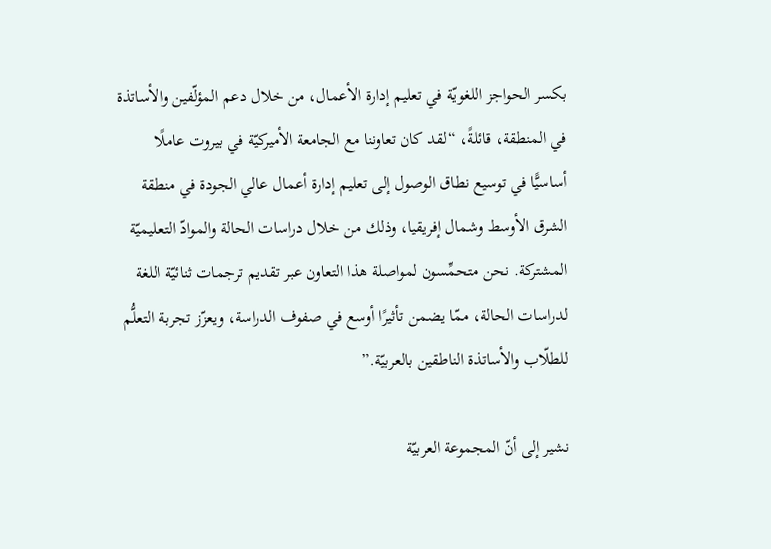بكسر الحواجز اللغويّة في تعليم إدارة الأعمال، من خلال دعم المؤلّفين والأساتذة في المنطقة، قائلةً، “لقد كان تعاوننا مع الجامعة الأميركيّة في بيروت عاملًا أساسيًّا في توسيع نطاق الوصول إلى تعليم إدارة أعمال عالي الجودة في منطقة الشرق الأوسط وشمال إفريقيا، وذلك من خلال دراسات الحالة والموادّ التعليميّة المشتركة. نحن متحمِّسون لمواصلة هذا التعاون عبر تقديم ترجمات ثنائيّة اللغة لدراسات الحالة، ممّا يضمن تأثيرًا أوسع في صفوف الدراسة، ويعزّز تجربة التعلُّم للطلّاب والأساتذة الناطقين بالعربيّة.”

نشير إلى أنّ المجموعة العربيّة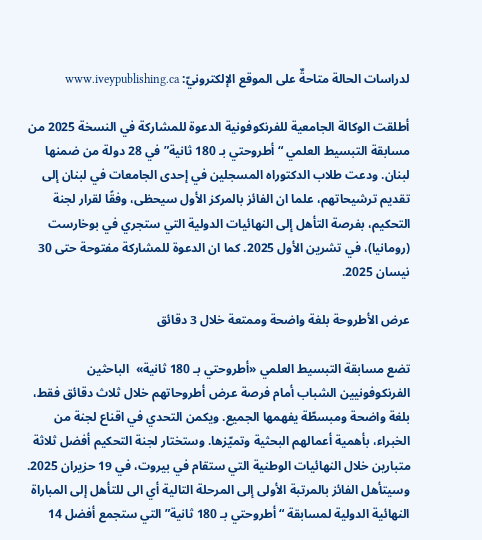لدراسات الحالة متاحةٌ على الموقع الإلكترونيّ: www.iveypublishing.ca

أطلقت الوكالة الجامعية للفرنكوفونية الدعوة للمشاركة في النسخة 2025 من مسابقة التبسيط العلمي “أطروحتي بـ 180 ثانية” في 28 دولة من ضمنها لبنان. ودعت طلاب الدكتوراه المسجلين في إحدى الجامعات في لبنان إلى تقديم ترشيحاتهم، علما ان الفائز بالمركز الأول سيحظى، وفقًا لقرار لجنة التحكيم، بفرصة التأهل إلى النهائيات الدولية التي ستجري في بوخارست (رومانيا)، في تشرين الأول 2025. كما ان الدعوة للمشاركة مفتوحة حتى 30 نيسان 2025.

عرض الأطروحة بلغة واضحة وممتعة خلال 3 دقائق

تضع مسابقة التبسيط العلمي «أطروحتي بـ 180 ثانية»  الباحثين الفرنكوفونيين الشباب أمام فرصة عرض أطروحاتهم خلال ثلاث دقائق فقط، بلغة واضحة ومبسطّة يفهمها الجميع. ويكمن التحدي في اقناع لجنة من الخبراء، بأهمية أعمالهم البحثية وتميّزها. وستختار لجنة التحكيم أفضل ثلاثة متبارين خلال النهائيات الوطنية التي ستقام في بيروت، في 19 حزيران 2025. وسيتأهل الفائز بالمرتبة الأولى إلى المرحلة التالية أي الى للتأهل إلى المباراة النهائية الدولية لمسابقة “أطروحتي بـ 180 ثانية” التي ستجمع أفضل 14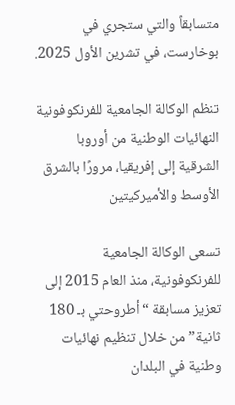متسابقاً والتي ستجري في بوخارست، في تشرين الأول 2025.

تنظم الوكالة الجامعية للفرنكوفونية النهائيات الوطنية من أوروبا الشرقية إلى إفريقيا، مرورًا بالشرق الأوسط والأميركيتين

تسعى الوكالة الجامعية للفرنكوفونية، منذ العام 2015 إلى تعزيز مسابقة “أطروحتي بـ 180 ثانية” من خلال تنظيم نهائيات وطنية في البلدان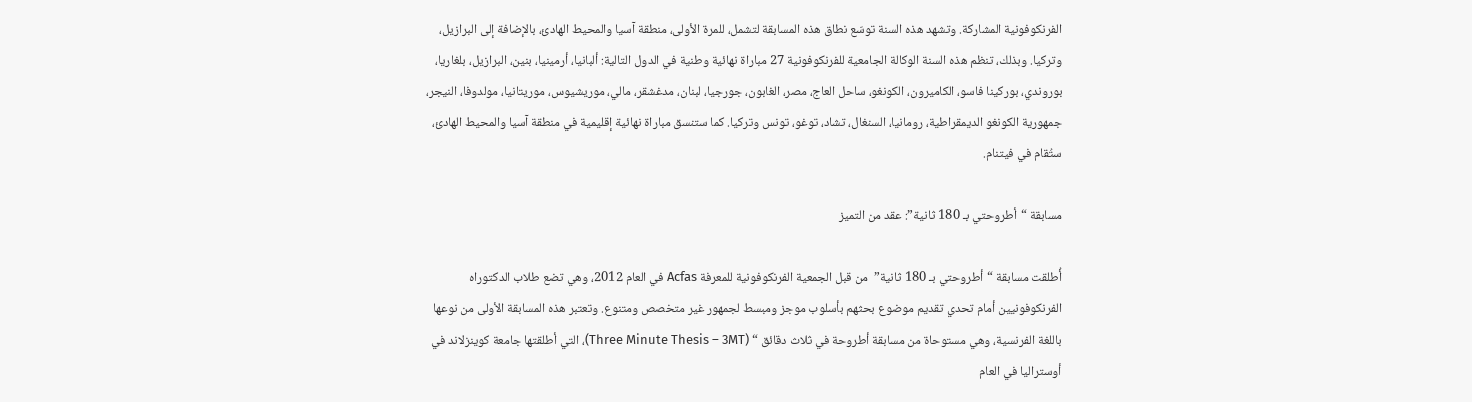الفرنكوفونية المشاركة. وتشهد هذه السنة توسّع نطاق هذه المسابقة لتشمل، للمرة الأولى، منطقة آسيا والمحيط الهادئ، بالإضافة إلى البرازيل، وتركيا. وبذلك، تنظم هذه السنة الوكالة الجامعية للفرنكوفونية 27 مباراة نهائية وطنية في الدول التالية: ألبانيا، أرمينيا، بنين، البرازيل، بلغاريا، بوروندي، بوركينا فاسو، الكاميرون، الكونغو، ساحل العاج، مصر، الغابون، جورجيا، لبنان، مدغشقر، مالي، موريشيوس، موريتانيا، مولدوفا، النيجر، جمهورية الكونغو الديمقراطية، رومانيا، السنغال، تشاد، توغو، تونس وتركيا. كما ستنسق مباراة نهائية إقليمية في منطقة آسيا والمحيط الهادئ، ستُقام في فيتنام.

مسابقة “أطروحتي بـ 180 ثانية”: عقد من التميز

أُطلقت مسابقة “أطروحتي بـ 180 ثانية”  من قبل الجمعية الفرنكوفونية للمعرفة Acfas في العام 2012، وهي تضع طلاب الدكتوراه الفرنكوفونيين أمام تحدي تقديم موضوع بحثهم بأسلوب موجز ومبسط لجمهور غير متخصص ومتنوع. وتعتبر هذه المسابقة الأولى من نوعها باللغة الفرنسية، وهي مستوحاة من مسابقة أطروحة في ثلاث دقائق “ (Three Minute Thesis – 3MT)، التي أطلقتها جامعة كوينزلاند في أوستراليا في العام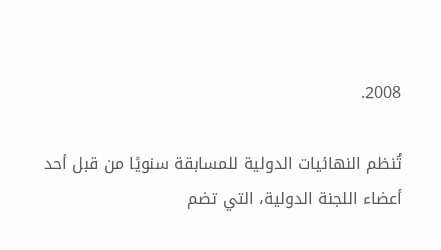2008.

تُنظم النهائيات الدولية للمسابقة سنويًا من قبل أحد أعضاء اللجنة الدولية، التي تضم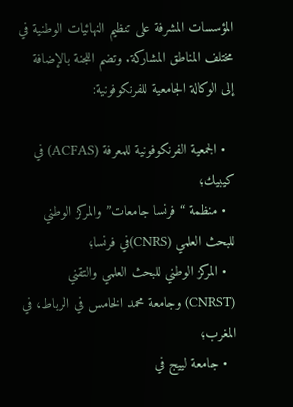المؤسسات المشرفة على تنظيم النهائيات الوطنية في مختلف المناطق المشاركة. وتضم اللجنة بالإضافة إلى الوكالة الجامعية للفرنكوفونية:

  • الجمعية الفرنكوفونية للمعرفة (ACFAS) في كيبيك؛
  • منظمة “فرنسا جامعات” والمركز الوطني للبحث العلمي (CNRS)في فرنسا؛
  • المركز الوطني للبحث العلمي والتقني (CNRST) وجامعة محمد الخامس في الرباط، في المغرب؛
  • جامعة لييج في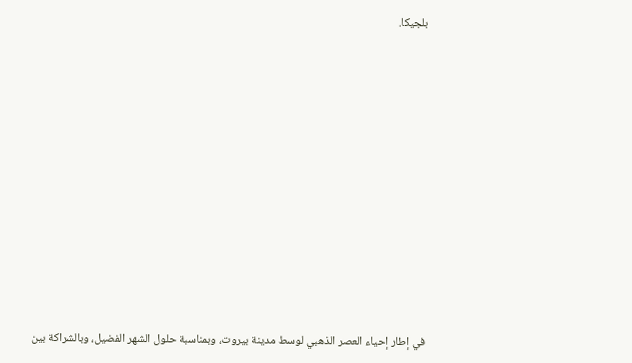بلجيكا.











في إطار إحياء العصر الذهبي لوسط مدينة بيروت، وبمناسبة حلول الشهر الفضيل، وبالشراكة بين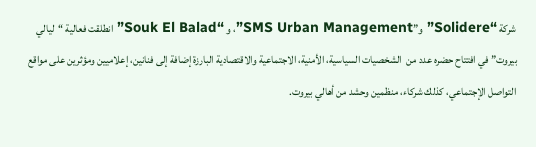شركة “Solidere” و”SMS Urban Management”، و “Souk El Balad” انطلقت فعالية “ليالي بيروت” في افتتاح حضره عدد من  الشخصيات السياسية، الأمنية، الاجتماعية والاقتصادية البارزة إضافة إلى فنانين، إعلاميين ومؤثرين على مواقع التواصل الإجتماعي، كذلك شركاء، منظمين وحشد من أهالي بيروت.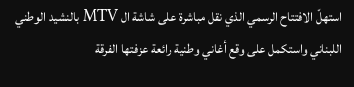استهلّ الافتتاح الرسمي الذي نقل مباشرة على شاشة ال MTV بالنشيد الوطني اللبناني واستكمل على وقع أغاني وطنية رائعة عزفتها الفرقة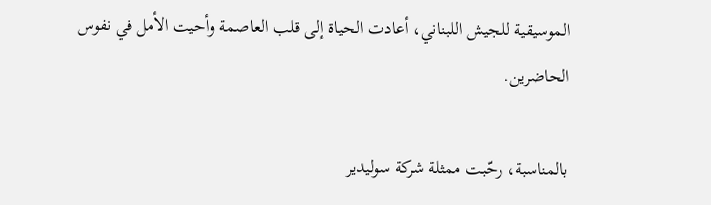الموسيقية للجيش اللبناني، أعادت الحياة إلى قلب العاصمة وأحيت الأمل في نفوس الحاضرين.

بالمناسبة، رحّبت ممثلة شركة سوليدير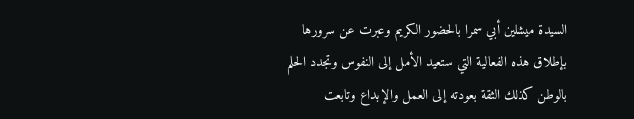السيدة ميشلين أبي سمرا بالحضور الكريم وعبرت عن سرورها بإطلاق هذه الفعالية التي ستعيد الأمل إلى النفوس وتجدد الحلم بالوطن كذلك الثقة بعودته إلى العمل والإبداع وتابعت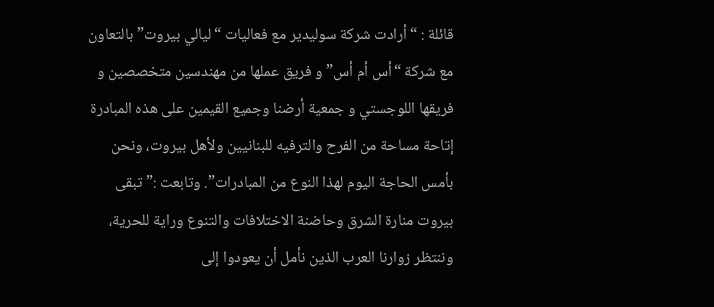قائلة : “أرادت شركة سوليدير مع فعاليات “ليالي بيروت” بالتعاون مع شركة “أس أم أس” و فريق عملها من مهندسين متخصصين و فريقها اللوجستي و جمعية أرضنا وجميع القيمين على هذه المبادرة إتاحة مساحة من الفرح والترفيه للبنانيين ولأهل بيروت، ونحن بأمس الحاجة اليوم لهذا النوع من المبادرات”. وتابعت :” تبقى بيروت منارة الشرق وحاضنة الاختلافات والتنوع وراية للحرية، وننتظر زوارنا العرب الذين نأمل أن يعودوا إلى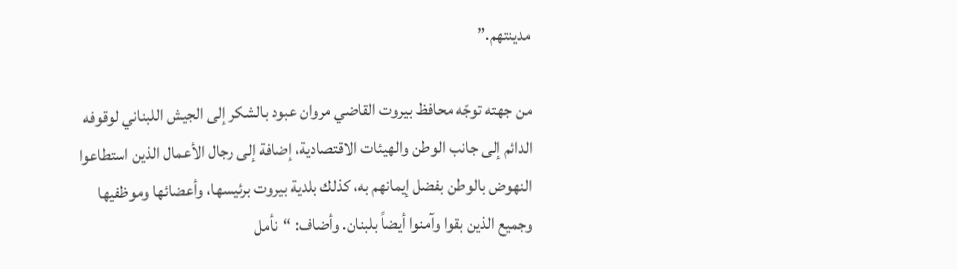مدينتهم.”

من جهته توجّه محافظ بيروت القاضي مروان عبود بالشكر إلى الجيش اللبناني لوقوفه الدائم إلى جانب الوطن والهيئات الاقتصادية، إضافة إلى رجال الأعمال الذين استطاعوا النهوض بالوطن بفضل إيمانهم به، كذلك بلدية بيروت برئيسها، وأعضائها وموظفيها وجميع الذين بقوا وآمنوا أيضاً بلبنان. وأضاف: “نأمل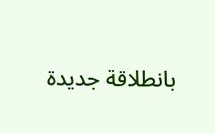بانطلاقة جديدة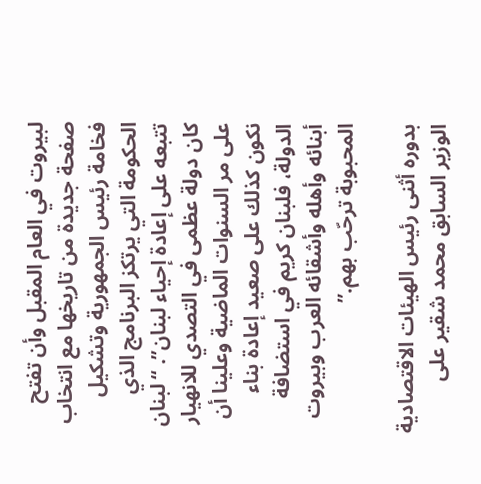لبيروت في العام المقبل وأن تفتح صفحة جديدة من تاريخها مع انتخاب فخامة رئيس الجمهورية وتشكيل الحكومة التي يرتكز البرنامج الذي تتبعه على إعادة إحياء لبنان”. “لبنان كان دولة عظمى في التصدي للانهيار على مر السنوات الماضية وعلينا أن نكون كذلك على صعيد إعادة بناء الدولة، فلبنان كريم في استضافة أبنائه وأهله وأشقائه العرب وبيروت المحبوبة ترحّب بهم.”

بدوره أثنى رئيس الهيئات الاقتصادية الوزير السابق محمد شقير على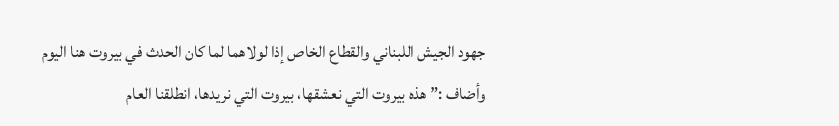جهود الجيش اللبناني والقطاع الخاص إذا لولاهما لما كان الحدث في بيروت هنا اليوم وأضاف :” هذه بيروت التي نعشقها، بيروت التي نريدها، انطلقنا العام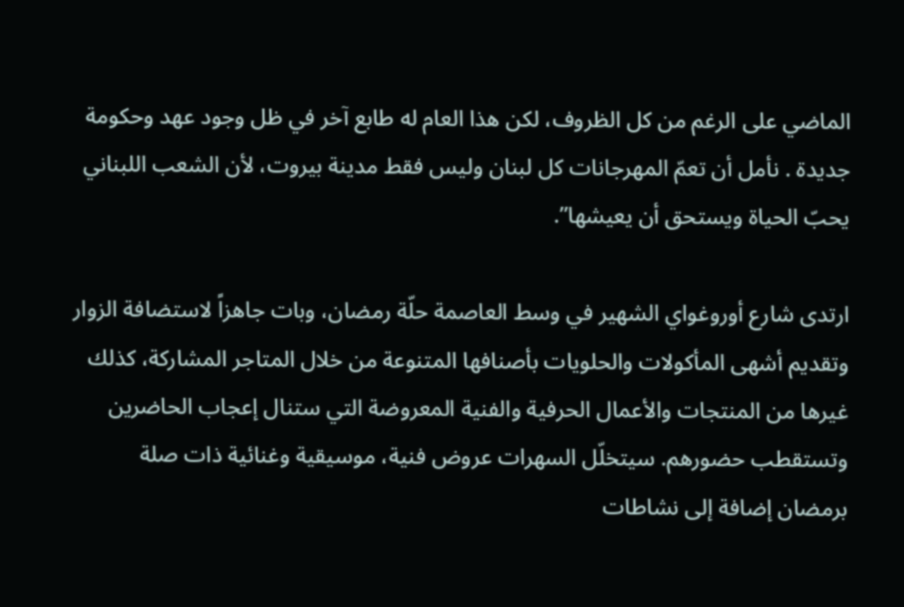الماضي على الرغم من كل الظروف، لكن هذا العام له طابع آخر في ظل وجود عهد وحكومة جديدة . نأمل أن تعمّ المهرجانات كل لبنان وليس فقط مدينة بيروت، لأن الشعب اللبناني يحبّ الحياة ويستحق أن يعيشها”.

ارتدى شارع أوروغواي الشهير في وسط العاصمة حلّة رمضان، وبات جاهزاً لاستضافة الزوار وتقديم أشهى المأكولات والحلويات بأصنافها المتنوعة من خلال المتاجر المشاركة، كذلك غيرها من المنتجات والأعمال الحرفية والفنية المعروضة التي ستنال إعجاب الحاضرين وتستقطب حضورهم. سيتخلّل السهرات عروض فنية، موسيقية وغنائية ذات صلة برمضان إضافة إلى نشاطات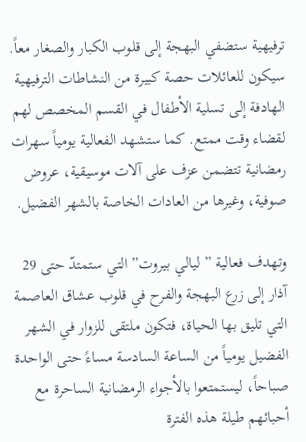ترفيهية ستضفي البهجة إلى قلوب الكبار والصغار معاً. سيكون للعائلات حصة كبيرة من النشاطات الترفيهية الهادفة إلى تسلية الأطفال في القسم المخصص لهم لقضاء وقت ممتع. كما ستشهد الفعالية يومياً سهرات رمضانية تتضمن عزف على آلات موسيقية، عروض صوفية، وغيرها من العادات الخاصة بالشهر الفضيل.

وتهدف فعالية ” ليالي بيروت” التي ستمتدّ حتى 29 آذار إلى زرع البهجة والفرح في قلوب عشاق العاصمة التي تليق بها الحياة، فتكون ملتقى للزوار في الشهر الفضيل يومياً من الساعة السادسة مساءً حتى الواحدة صباحاً، ليستمتعوا بالأجواء الرمضانية الساحرة مع أحبائهم طيلة هذه الفترة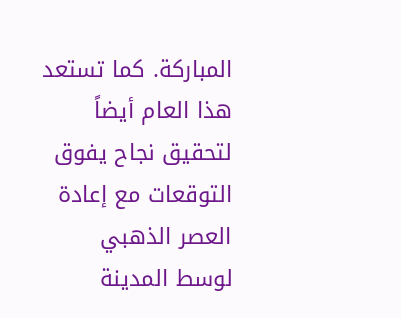المباركة. كما تستعد هذا العام أيضاً لتحقيق نجاح يفوق التوقعات مع إعادة العصر الذهبي لوسط المدينة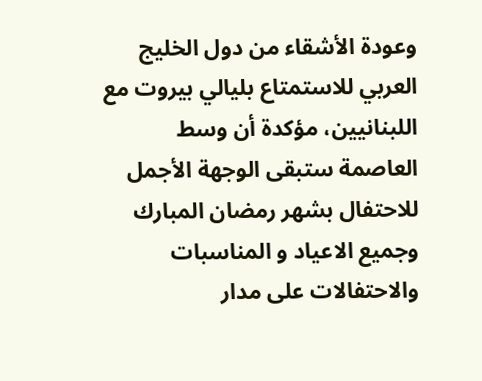وعودة الأشقاء من دول الخليج العربي للاستمتاع بليالي بيروت مع اللبنانيين، مؤكدة أن وسط العاصمة ستبقى الوجهة الأجمل للاحتفال بشهر رمضان المبارك وجميع الاعياد و المناسبات والاحتفالات على مدار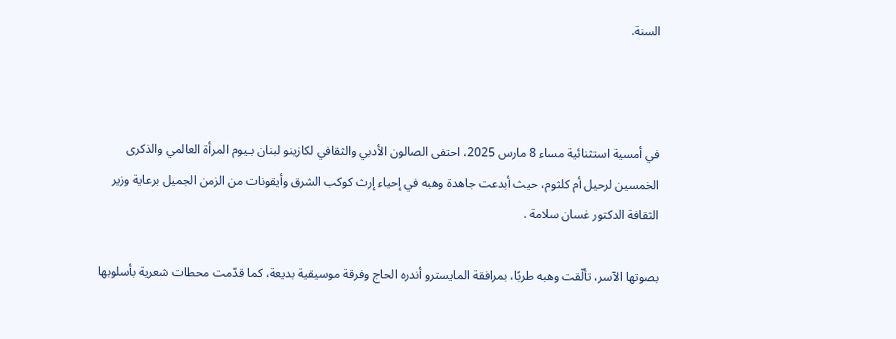السنة.



في أمسية استثنائية مساء 8 مارس 2025، احتفى الصالون الأدبي والثقافي لكازينو لبنان بـيوم المرأة العالمي والذكرى الخمسين لرحيل أم كلثوم، حيث أبدعت جاهدة وهبه في إحياء إرث كوكب الشرق وأيقونات من الزمن الجميل برعاية وزير الثقافة الدكتور غسان سلامة .

بصوتها الآسر، تألّقت وهبه طربًا، بمرافقة المايسترو أندره الحاج وفرقة موسيقية بديعة، كما قدّمت محطات شعرية بأسلوبها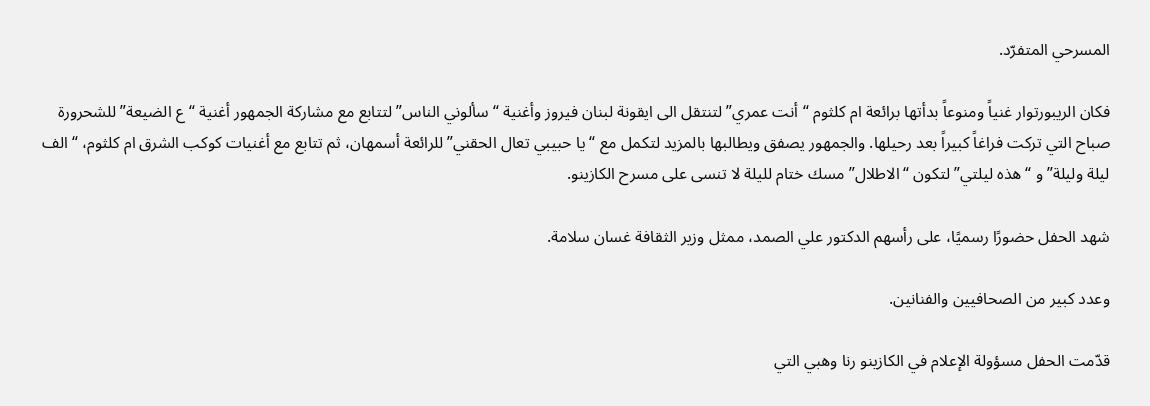المسرحي المتفرّد.

فكان الريبورتوار غنياً ومنوعاً بدأتها برائعة ام كلثوم “أنت عمري” لتنتقل الى ايقونة لبنان فيروز وأغنية “سألوني الناس” لتتابع مع مشاركة الجمهور أغنية “ع الضيعة” للشحرورة صباح التي تركت فراغاً كبيراً بعد رحيلها. والجمهور يصفق ويطالبها بالمزيد لتكمل مع “يا حبيبي تعال الحقني” للرائعة أسمهان، ثم تتابع مع أغنيات كوكب الشرق ام كلثوم، “الف ليلة وليلة” و “هذه ليلتي” لتكون “الاطلال” مسك ختام لليلة لا تنسى على مسرح الكازينو.

شهد الحفل حضورًا رسميًا، على رأسهم الدكتور علي الصمد، ممثل وزير الثقافة غسان سلامة.

وعدد كبير من الصحافيين والفنانين.

قدّمت الحفل مسؤولة الإعلام في الكازينو رنا وهبي التي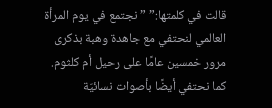قالت في كلمتها:” ” نجتمع في يوم المرأة العالمي لنحتفي مع جاهدة وهبة بذكرى مرور خمسين عامًا على رحيل أم كلثوم. كما نحتفي أيضًا بأصوات نسائيّة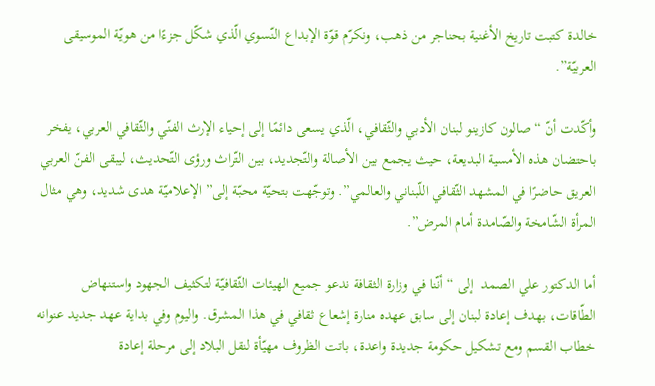خالدة كتبت تاريخ الأغنية بحناجر من ذهب، ونكرّم قوّة الإبداع النّسوي الّذي شكّل جزءًا من هويّة الموسيقى العربيّة”.

وأكّدت أنّ “صالون كازينو لبنان الأدبي والثّقافي، الّذي يسعى دائمًا إلى إحياء الإرث الفنّي والثّقافي العربي، يفخر باحتضان هذه الأمسية البديعة، حيث يجمع بين الأصالة والتّجديد، بين التّراث ورؤى التّحديث، ليبقى الفنّ العربي العريق حاضرًا في المشهد الثّقافي اللّبناني والعالمي”. وتوجّهت بتحيّة محبّة إلى” الإعلاميّة هدى شديد، وهي مثال المرأة الشّامخة والصّامدة أمام المرض”.

أما الدكتور علي الصمد  إلى “أنّنا في وزارة الثقافة ندعو جميع الهيئات الثّقافيّة لتكثيف الجهود واستنهاض الطّاقات، بهدف إعادة لبنان إلى سابق عهده منارة إشعاع ثقافي في هذا المشرق. واليوم وفي بداية عهد جديد عنوانه خطاب القسم ومع تشكيل حكومة جديدة واعدة، باتت الظروف مهيّأة لنقل البلاد إلى مرحلة إعادة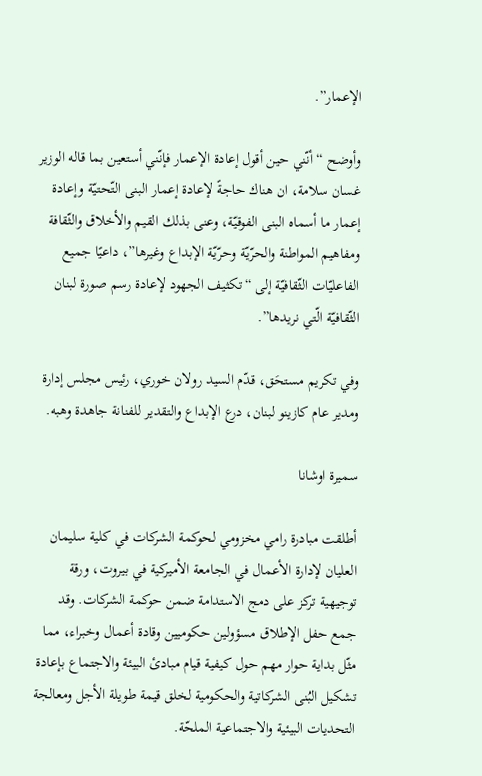الإعمار”.

وأوضح “أنّني حين أقول إعادة الإعمار فإنّني أستعين بما قاله الوزير غسان سلامة، ان هناك حاجةً لإعادة إعمار البنى التّحتيّة وإعادة إعمار ما أسماه البنى الفوقيّة، وعنى بذلك القيم والأخلاق والثّقافة ومفاهيم المواطنة والحرّيّة وحرّيّة الإبداع وغيرها”، داعيًا جميع الفاعليّات الثّقافيّة إلى “تكثيف الجهود لإعادة رسم صورة لبنان الثّقافيّة الّتي نريدها”.

وفي تكريم مستحَق، قدّم السيد رولان خوري، رئيس مجلس إدارة ومدير عام كازينو لبنان، درع الإبداع والتقدير للفنانة جاهدة وهبه.

سميرة اوشانا

أطلقت مبادرة رامي مخزومي لحوكمة الشركات في كلية سليمان العليان لإدارة الأعمال في الجامعة الأميركية في بيروت، ورقة توجيهية تركز على دمج الاستدامة ضمن حوكمة الشركات. وقد جمع حفل الإطلاق مسؤولين حكوميين وقادة أعمال وخبراء، مما مثّل بداية حوار مهم حول كيفية قيام مبادئ البيئة والاجتماع بإعادة تشكيل البُنى الشركاتية والحكومية لخلق قيمة طويلة الأجل ومعالجة التحديات البيئية والاجتماعية الملحّة.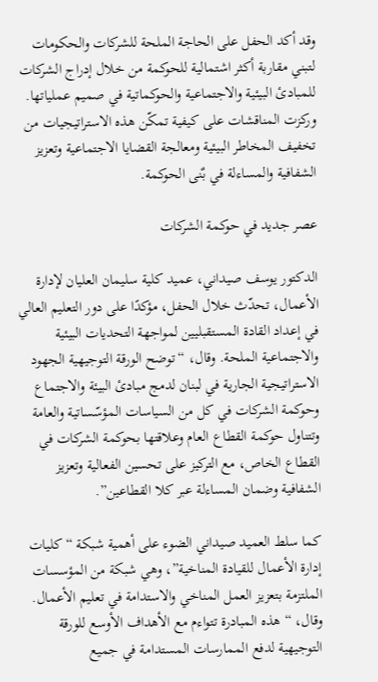وقد أكد الحفل على الحاجة الملحة للشركات والحكومات لتبني مقاربة أكثر اشتمالية للحوكمة من خلال إدراج الشركات للمبادئ البيئية والاجتماعية والحوكماتية في صميم عملياتها. وركزت المناقشات على كيفية تمكّن هذه الاستراتيجيات من تخفيف المخاطر البيئية ومعالجة القضايا الاجتماعية وتعزيز الشفافية والمساءلة في بٌنى الحوكمة.

عصر جديد في حوكمة الشركات

الدكتور يوسف صيداني، عميد كلية سليمان العليان لإدارة الأعمال، تحدّث خلال الحفل، مؤكدًا على دور التعليم العالي في إعداد القادة المستقبليين لمواجهة التحديات البيئية والاجتماعية الملحة. وقال، “توضح الورقة التوجيهية الجهود الاستراتيجية الجارية في لبنان لدمج مبادئ البيئة والاجتماع وحوكمة الشركات في كل من السياسات المؤسّساتية والعامة وتتناول حوكمة القطاع العام وعلاقتها بحوكمة الشركات في القطاع الخاص، مع التركيز على تحسين الفعالية وتعزيز الشفافية وضمان المساءلة عبر كلا القطاعين”.

كما سلط العميد صيداني الضوء على أهمية شبكة “كليات إدارة الأعمال للقيادة المناخية”، وهي شبكة من المؤسسات الملتزمة بتعزيز العمل المناخي والاستدامة في تعليم الأعمال. وقال، “هذه المبادرة تتواءم مع الأهداف الأوسع للورقة التوجيهية لدفع الممارسات المستدامة في جميع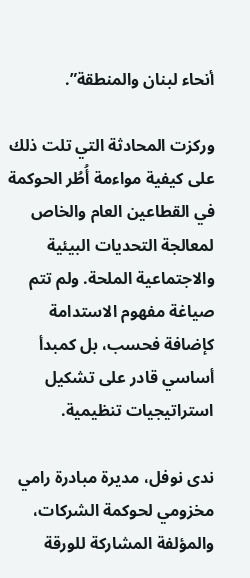أنحاء لبنان والمنطقة”.

وركزت المحادثة التي تلت ذلك على كيفية مواءمة أُطُر الحوكمة في القطاعين العام والخاص لمعالجة التحديات البيئية والاجتماعية الملحة. ولم تتم صياغة مفهوم الاستدامة كإضافة فحسب، بل كمبدأ أساسي قادر على تشكيل استراتيجيات تنظيمية.

ندى نوفل، مديرة مبادرة رامي مخزومي لحوكمة الشركات، والمؤلفة المشاركة للورقة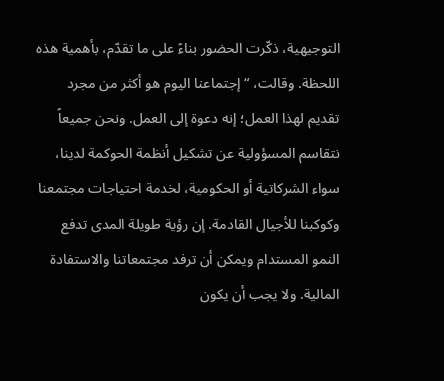التوجيهية، ذكّرت الحضور بناءً على ما تقدّم، بأهمية هذه اللحظة. وقالت، “إجتماعنا اليوم هو أكثر من مجرد تقديم لهذا العمل؛ إنه دعوة إلى العمل. ونحن جميعاً نتقاسم المسؤولية عن تشكيل أنظمة الحوكمة لدينا، سواء الشركاتية أو الحكومية، لخدمة احتياجات مجتمعنا وكوكبنا للأجيال القادمة. إن رؤية طويلة المدى تدفع النمو المستدام ويمكن أن ترفد مجتمعاتنا والاستفادة المالية. ولا يجب أن يكون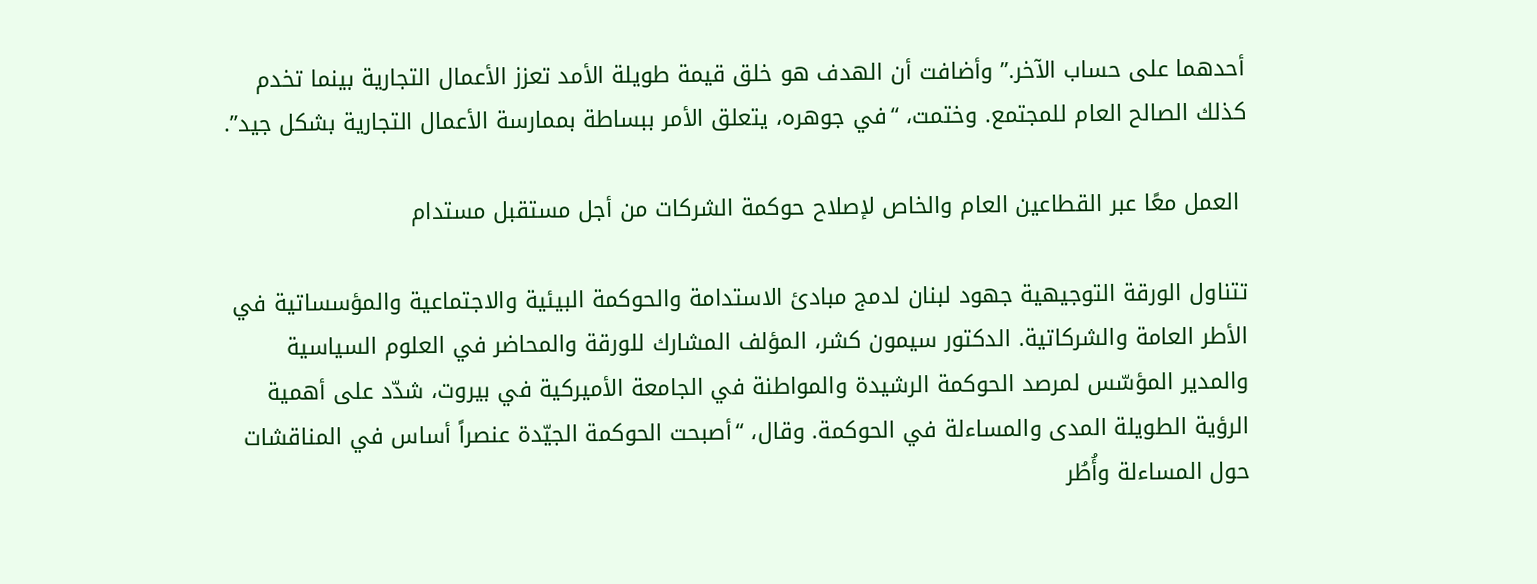أحدهما على حساب الآخر.” وأضافت أن الهدف هو خلق قيمة طويلة الأمد تعزز الأعمال التجارية بينما تخدم كذلك الصالح العام للمجتمع. وختمت، “في جوهره، يتعلق الأمر ببساطة بممارسة الأعمال التجارية بشكل جيد”.

 العمل معًا عبر القطاعين العام والخاص لإصلاح حوكمة الشركات من أجل مستقبل مستدام

تتناول الورقة التوجيهية جهود لبنان لدمج مبادئ الاستدامة والحوكمة البيئية والاجتماعية والمؤسساتية في الأطر العامة والشركاتية. الدكتور سيمون كشر، المؤلف المشارك للورقة والمحاضر في العلوم السياسية والمدير المؤسّس لمرصد الحوكمة الرشيدة والمواطنة في الجامعة الأميركية في بيروت، شدّد على أهمية الرؤية الطويلة المدى والمساءلة في الحوكمة. وقال، “أصبحت الحوكمة الجيّدة عنصراً أساس في المناقشات حول المساءلة وأُطُر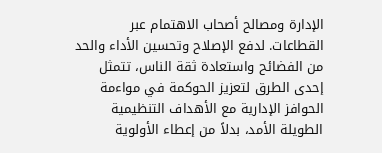الإدارة ومصالح أصحاب الاهتمام عبر القطاعات. لدفع الإصلاح وتحسين الأداء والحد من الفضائح واستعادة ثقة الناس، تتمثل إحدى الطرق لتعزيز الحوكمة في مواءمة الحوافز الإدارية مع الأهداف التنظيمية الطويلة الأمد، بدلاً من إعطاء الأولوية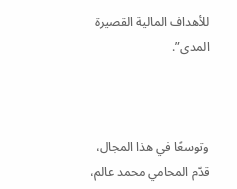للأهداف المالية القصيرة المدى”.



وتوسعًا في هذا المجال، قدّم المحامي محمد عالم،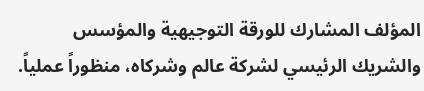المؤلف المشارك للورقة التوجيهية والمؤسس والشريك الرئيسي لشركة عالم وشركاه، منظوراً عملياً.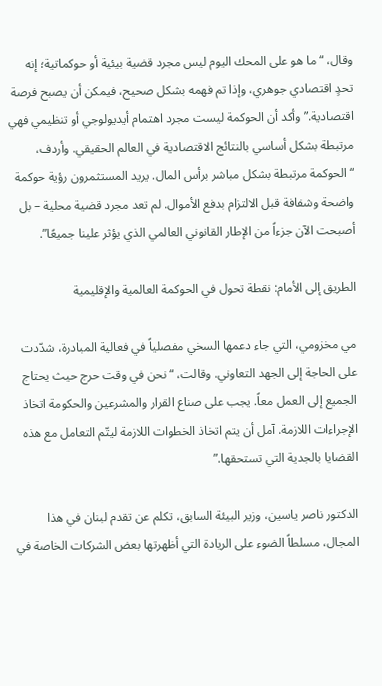وقال، “ما هو على المحك اليوم ليس مجرد قضية بيئية أو حوكماتية؛ إنه تحدٍ اقتصادي جوهري، وإذا تم فهمه بشكل صحيح، فيمكن أن يصبح فرصة اقتصادية.” وأكد أن الحوكمة ليست مجرد اهتمام أيديولوجي أو تنظيمي فهي مرتبطة بشكل أساسي بالنتائج الاقتصادية في العالم الحقيقي. وأردف، “الحوكمة مرتبطة بشكل مباشر برأس المال. يريد المستثمرون رؤية حوكمة واضحة وشفافة قبل الالتزام بدفع الأموال. لم تعد مجرد قضية محلية – بل أصبحت الآن جزءاً من الإطار القانوني العالمي الذي يؤثر علينا جميعًا”.

الطريق إلى الأمام: نقطة تحول في الحوكمة العالمية والإقليمية

مي مخزومي، التي جاء دعمها السخي مفصلياً في فعالية المبادرة، شدّدت على الحاجة إلى الجهد التعاوني. وقالت، “نحن في وقت حرج حيث يحتاج الجميع إلى العمل معاً. يجب على صناع القرار والمشرعين والحكومة اتخاذ الإجراءات اللازمة. آمل أن يتم اتخاذ الخطوات اللازمة ليتّم التعامل مع هذه القضايا بالجدية التي تستحقها.”

الدكتور ناصر ياسين، وزير البيئة السابق، تكلم عن تقدم لبنان في هذا المجال، مسلطاً الضوء على الريادة التي أظهرتها بعض الشركات الخاصة في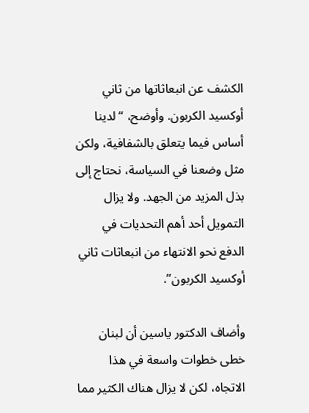الكشف عن انبعاثاتها من ثاني أوكسيد الكربون. وأوضح، “لدينا أساس فيما يتعلق بالشفافية، ولكن مثل وضعنا في السياسة، نحتاج إلى بذل المزيد من الجهد. ولا يزال التمويل أحد أهم التحديات في الدفع نحو الانتهاء من انبعاثات ثاني أوكسيد الكربون”.

وأضاف الدكتور ياسين أن لبنان خطى خطوات واسعة في هذا الاتجاه، لكن لا يزال هناك الكثير مما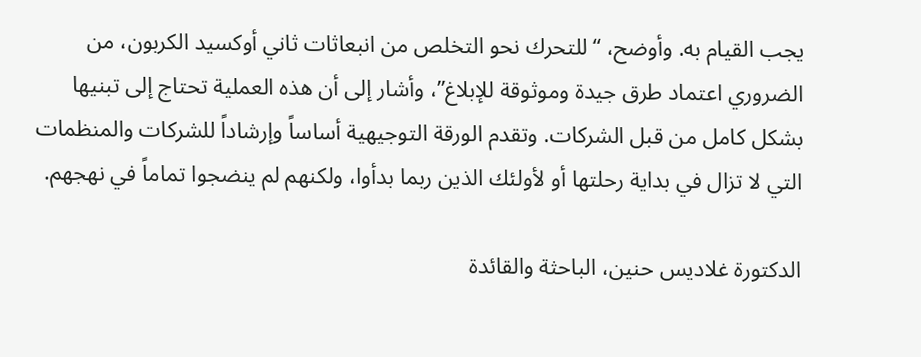يجب القيام به. وأوضح، “للتحرك نحو التخلص من انبعاثات ثاني أوكسيد الكربون، من الضروري اعتماد طرق جيدة وموثوقة للإبلاغ”، وأشار إلى أن هذه العملية تحتاج إلى تبنيها بشكل كامل من قبل الشركات. وتقدم الورقة التوجيهية أساساً وإرشاداً للشركات والمنظمات التي لا تزال في بداية رحلتها أو لأولئك الذين ربما بدأوا، ولكنهم لم ينضجوا تماماً في نهجهم.

الدكتورة غلاديس حنين، الباحثة والقائدة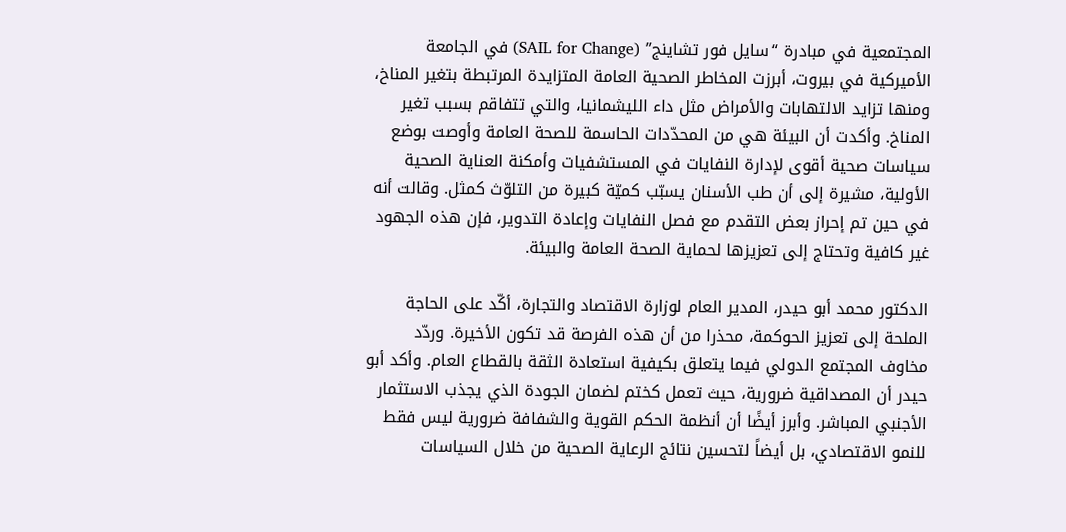المجتمعية في مبادرة “سايل فور تشاينج” (SAIL for Change) في الجامعة الأميركية في بيروت، أبرزت المخاطر الصحية العامة المتزايدة المرتبطة بتغير المناخ، ومنها تزايد الالتهابات والأمراض مثل داء الليشمانيا، والتي تتفاقم بسبب تغير المناخ. وأكدت أن البيئة هي من المحدّدات الحاسمة للصحة العامة وأوصت بوضع سياسات صحية أقوى لإدارة النفايات في المستشفيات وأمكنة العناية الصحية الأولية، مشيرة إلى أن طب الأسنان يسبّب كميّة كبيرة من التلوّث كمثل. وقالت أنه في حين تم إحراز بعض التقدم مع فصل النفايات وإعادة التدوير، فإن هذه الجهود غير كافية وتحتاج إلى تعزيزها لحماية الصحة العامة والبيئة.

الدكتور محمد أبو حيدر، المدير العام لوزارة الاقتصاد والتجارة، أكّد على الحاجة الملحة إلى تعزيز الحوكمة، محذرا من أن هذه الفرصة قد تكون الأخيرة. وردّد مخاوف المجتمع الدولي فيما يتعلق بكيفية استعادة الثقة بالقطاع العام. وأكد أبو حيدر أن المصداقية ضرورية، حيث تعمل كختم لضمان الجودة الذي يجذب الاستثمار الأجنبي المباشر. وأبرز أيضًا أن أنظمة الحكم القوية والشفافة ضرورية ليس فقط للنمو الاقتصادي، بل أيضاً لتحسين نتائج الرعاية الصحية من خلال السياسات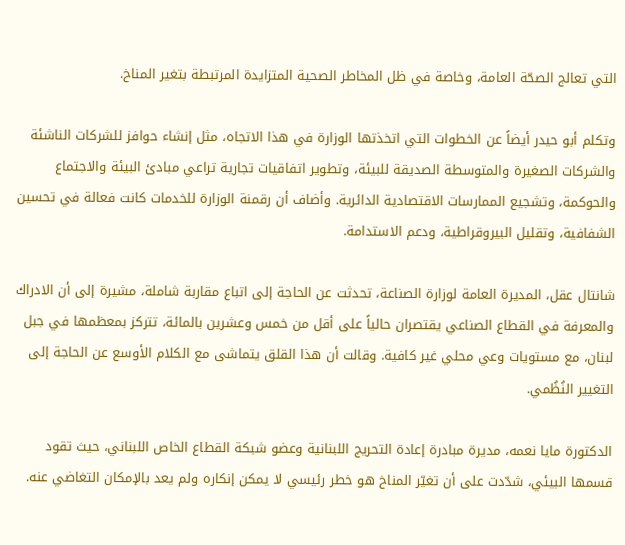التي تعالج الصحّة العامة، وخاصة في ظل المخاطر الصحية المتزايدة المرتبطة بتغير المناخ.

وتكلم أبو حيدر أيضاً عن الخطوات التي اتخذتها الوزارة في هذا الاتجاه، مثل إنشاء حوافز للشركات الناشئة والشركات الصغيرة والمتوسطة الصديقة للبيئة، وتطوير اتفاقيات تجارية تراعي مبادئ البيئة والاجتماع والحوكمة، وتشجيع الممارسات الاقتصادية الدائرية. وأضاف أن رقمنة الوزارة للخدمات كانت فعالة في تحسين الشفافية، وتقليل البيروقراطية، ودعم الاستدامة.

شانتال عقل، المديرة العامة لوزارة الصناعة، تحدثت عن الحاجة إلى اتباع مقاربة شاملة، مشيرة إلى أن الادراك والمعرفة في القطاع الصناعي يقتصران حالياً على أقل من خمس وعشرين بالمائة، تتركز بمعظمها في جبل لبنان، مع مستويات وعي محلي غير كافية. وقالت أن هذا القلق يتماشى مع الكلام الأوسع عن الحاجة إلى التغيير النُظُمي.

الدكتورة مايا نعمه، مديرة مبادرة إعادة التحريج اللبنانية وعضو شبكة القطاع الخاص اللبناني، حيث تقود قسمها البيئي، شدّدت على أن تغيّر المناخ هو خطر رئيسي لا يمكن إنكاره ولم يعد بالإمكان التغاضي عنه.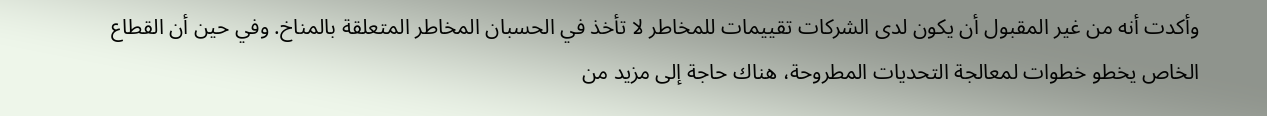وأكدت أنه من غير المقبول أن يكون لدى الشركات تقييمات للمخاطر لا تأخذ في الحسبان المخاطر المتعلقة بالمناخ. وفي حين أن القطاع الخاص يخطو خطوات لمعالجة التحديات المطروحة، هناك حاجة إلى مزيد من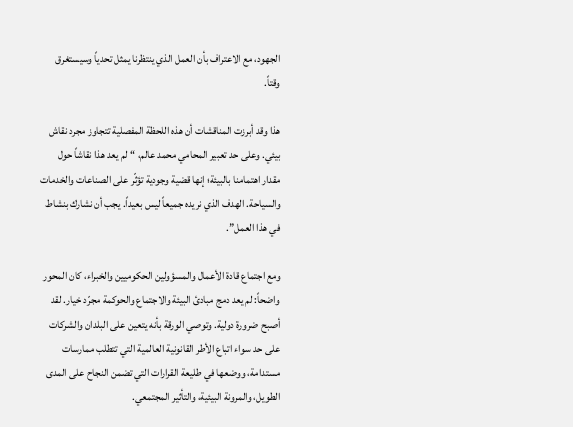الجهود، مع الاعتراف بأن العمل الذي ينتظرنا يمثل تحدياً وسيستغرق وقتاً.

هذا وقد أبرزت المناقشات أن هذه اللحظة المفصلية تتجاوز مجرد نقاش بيئي. وعلى حد تعبير المحامي محمد عالم، “لم يعد هذا نقاشاً حول مقدار اهتمامنا بالبيئة؛ إنها قضية وجودية تؤثّر على الصناعات والخدمات والسياحة. الهدف الذي نريده جميعاً ليس بعيداً. يجب أن نشارك بنشاط في هذا العمل”.

ومع اجتماع قادة الأعمال والمسؤولين الحكوميين والخبراء، كان المحور واضحاً: لم يعد دمج مبادئ البيئة والاجتماع والحوكمة مجرّد خيار. لقد أصبح ضرورة دولية. وتوصي الورقة بأنه يتعين على البلدان والشركات على حد سواء اتباع الأطر القانونية العالمية التي تتطلب ممارسات مستدامة، ووضعها في طليعة القرارات التي تضمن النجاح على المدى الطويل، والمرونة البيئية، والتأثير المجتمعي.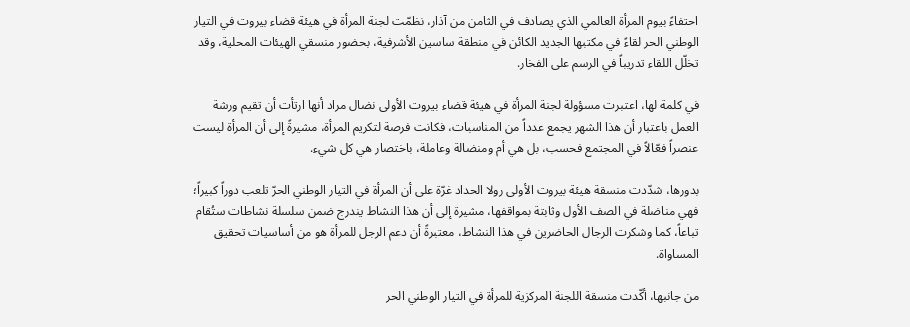احتفاءً بيوم المرأة العالمي الذي يصادف في الثامن من آذار، نظمّت لجنة المرأة في هيئة قضاء بيروت في التيار الوطني الحر لقاءً في مكتبها الجديد الكائن في منطقة ساسين الأشرفية، بحضور منسقي الهيئات المحلية، وقد تخلّل اللقاء تدريباً في الرسم على الفخار.

في كلمة لها، اعتبرت مسؤولة لجنة المرأة في هيئة قضاء بيروت الأولى نضال مراد أنها ارتأت أن تقيم ورشة العمل باعتبار أن هذا الشهر يجمع عدداً من المناسبات، فكانت فرصة لتكريم المرأة، مشيرةً إلى أن المرأة ليست عنصراً فعّالاً في المجتمع فحسب، بل هي أم ومنضالة وعاملة، باختصار هي كل شيء.

بدورها، شدّدت منسقة هيئة بيروت الأولى رولا الحداد غرّة على أن المرأة في التيار الوطني الحرّ تلعب دوراً كبيراً؛ فهي مناضلة في الصف الأول وثابتة بمواقفها، مشيرة إلى أن هذا النشاط يندرج ضمن سلسلة نشاطات ستُقام تباعاً، كما وشكرت الرجال الحاضرين في هذا النشاط، معتبرةً أن دعم الرجل للمرأة هو من أساسيات تحقيق المساواة.

من جانبها، أكّدت منسقة اللجنة المركزية للمرأة في التيار الوطني الحر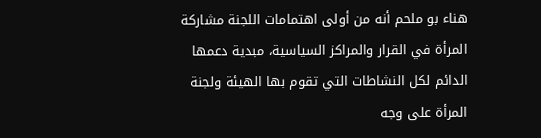هناء بو ملحم أنه من أولى اهتمامات اللجنة مشاركة المرأة في القرار والمراكز السياسية، مبدية دعمها الدائم لكل النشاطات التي تقوم بها الهيئة ولجنة المرأة على وجه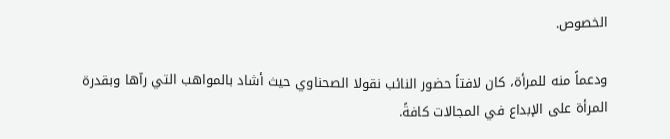الخصوص.

ودعماً منه للمرأة، كان لافتاً حضور النائب نقولا الصحناوي حيث أشاد بالمواهب التي رآها وبقدرة المرأة على الإبداع في المجالات كافةً.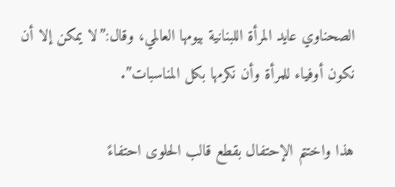الصحناوي عايد المرأة اللبنانية بيومها العالمي، وقال:”لا يمكن إلا أن نكون أوفياء للمرأة وأن نكرمها بكل المناسبات”.

هذا واختتم الإحتفال بقطع قالب الحلوى احتفاءً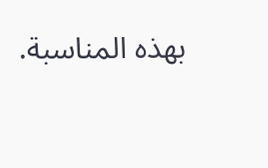بهذه المناسبة.